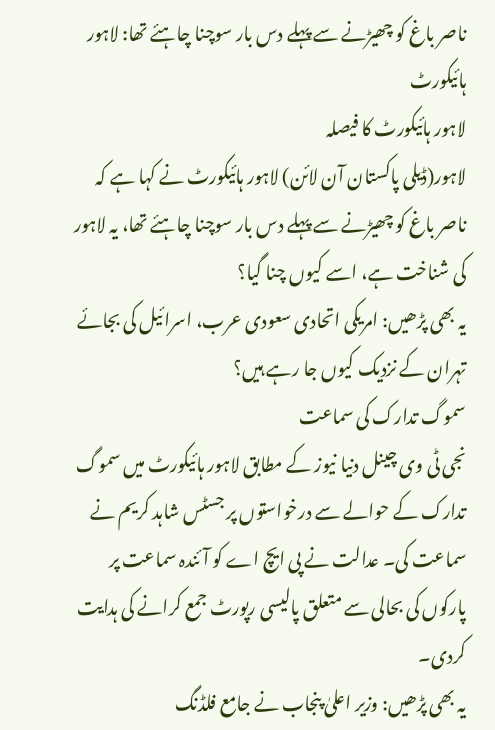ناصر باغ کو چھیڑنے سے پہلے دس بار سوچنا چاہئے تھا: لاہور ہائیکورٹ
لاہور ہائیکورٹ کا فیصلہ
لاہور(ڈیلی پاکستان آن لائن) لاہور ہائیکورٹ نے کہا ہے کہ ناصر باغ کو چھیڑنے سے پہلے دس بار سوچنا چاہئے تھا، یہ لاہور کی شناخت ہے، اسے کیوں چنا گیا؟
یہ بھی پڑھیں: امریکی اتحادی سعودی عرب، اسرائیل کی بجائے تہران کے نزدیک کیوں جا رہے ہیں؟
سموگ تدارک کی سماعت
نجی ٹی وی چینل دنیا نیوز کے مطابق لاہور ہائیکورٹ میں سموگ تدارک کے حوالے سے درخواستوں پر جسٹس شاہد کریم نے سماعت کی۔ عدالت نے پی ایچ اے کو آئندہ سماعت پر پارکوں کی بحالی سے متعلق پالیسی رپورٹ جمع کرانے کی ہدایت کردی۔
یہ بھی پڑھیں: وزیر اعلیٰ پنجاب نے جامع فلڈنگ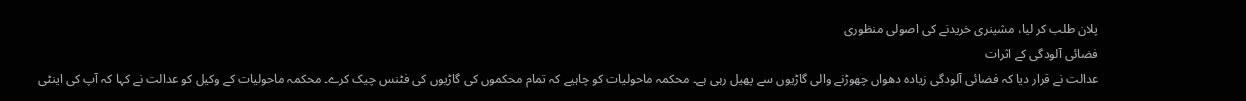پلان طلب کر لیا، مشینری خریدنے کی اصولی منظوری
فضائی آلودگی کے اثرات
عدالت نے قرار دیا کہ فضائی آلودگی زیادہ دھواں چھوڑنے والی گاڑیوں سے پھیل رہی ہے۔ محکمہ ماحولیات کو چاہیے کہ تمام محکموں کی گاڑیوں کی فٹنس چیک کرے۔ محکمہ ماحولیات کے وکیل کو عدالت نے کہا کہ آپ کی اینٹی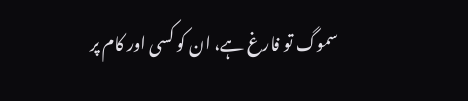سموگ تو فارغ ہے، ان کو کسی اور کام پر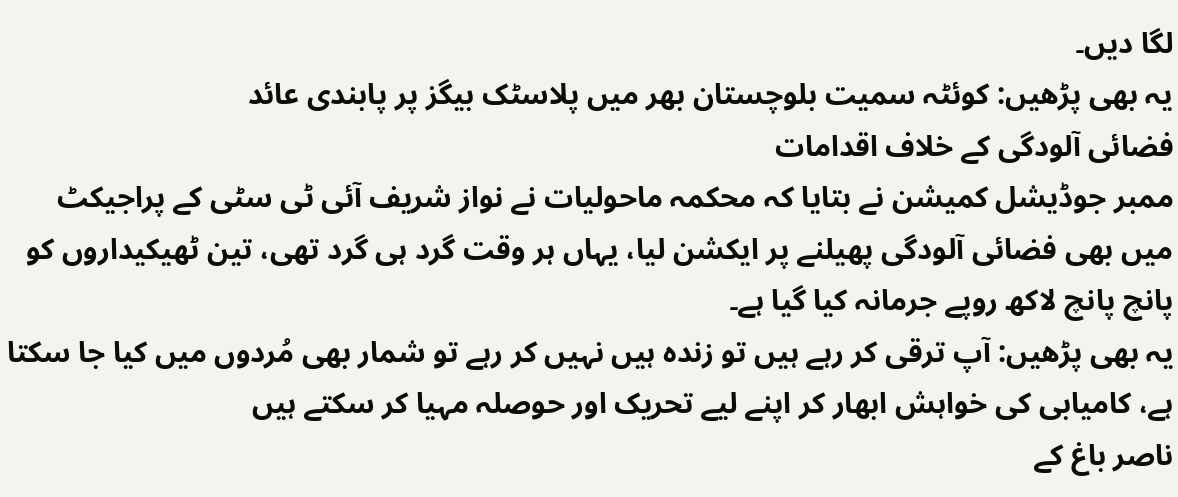لگا دیں۔
یہ بھی پڑھیں: کوئٹہ سمیت بلوچستان بھر میں پلاسٹک بیگز پر پابندی عائد
فضائی آلودگی کے خلاف اقدامات
ممبر جوڈیشل کمیشن نے بتایا کہ محکمہ ماحولیات نے نواز شریف آئی ٹی سٹی کے پراجیکٹ میں بھی فضائی آلودگی پھیلنے پر ایکشن لیا، یہاں ہر وقت گرد ہی گرد تھی، تین ٹھیکیداروں کو پانچ پانچ لاکھ روپے جرمانہ کیا گیا ہے۔
یہ بھی پڑھیں: آپ ترقی کر رہے ہیں تو زندہ ہیں نہیں کر رہے تو شمار بھی مُردوں میں کیا جا سکتا ہے، کامیابی کی خواہش ابھار کر اپنے لیے تحریک اور حوصلہ مہیا کر سکتے ہیں
ناصر باغ کے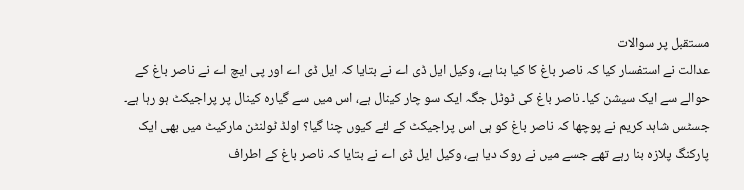مستقبل پر سوالات
عدالت نے استفسار کیا کہ ناصر باغ کا کیا بنا ہے، وکیل ایل ڈی اے نے بتایا کہ ایل ڈی اے اور پی ایچ اے نے ناصر باغ کے حوالے سے ایک سیشن کیا۔ ناصر باغ کی ٹوٹل جگہ ایک سو چار کینال ہے، اس میں سے گیارہ کینال پر پراجیکٹ ہو رہا ہے۔
جسٹس شاہد کریم نے پوچھا کہ ناصر باغ کو ہی اس پراجیکٹ کے لئے کیوں چنا گیا؟ اولڈ ٹولنٹن مارکیٹ میں بھی ایک پارکنگ پلازہ بنا رہے تھے جسے میں نے روک دیا ہے، وکیل ایل ڈی اے نے بتایا کہ ناصر باغ کے اطراف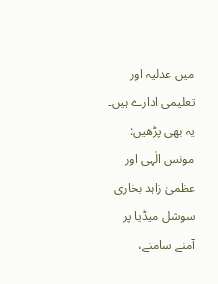میں عدلیہ اور تعلیمی ادارے ہیں۔
یہ بھی پڑھیں: مونس الٰہی اور عظمیٰ زاہد بخاری سوشل میڈیا پر آمنے سامنے،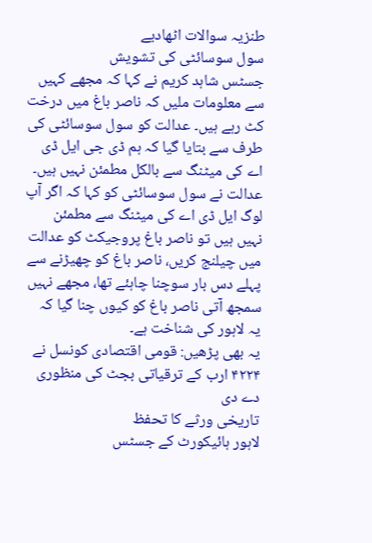طنزیہ سوالات اٹھادیے
سول سوسائٹی کی تشویش
جسٹس شاہد کریم نے کہا کہ مجھے کہیں سے معلومات ملیں کہ ناصر باغ میں درخت کٹ رہے ہیں۔ عدالت کو سول سوسائٹی کی طرف سے بتایا گیا کہ ہم ڈی جی ایل ڈی اے کی میٹنگ سے بالکل مطمئن نہیں ہیں۔
عدالت نے سول سوسائٹی کو کہا کہ اگر آپ لوگ ایل ڈی اے کی میٹنگ سے مطمئن نہیں ہیں تو ناصر باغ پروجیکٹ کو عدالت میں چیلنج کریں، ناصر باغ کو چھیڑنے سے پہلے دس بار سوچنا چاہئے تھا، مجھے نہیں سمجھ آتی ناصر باغ کو کیوں چنا گیا کہ یہ لاہور کی شناخت ہے۔
یہ بھی پڑھیں: قومی اقتصادی کونسل نے ۴۲۲۴ ارب کے ترقیاتی بجٹ کی منظوری دے دی
تاریخی ورثے کا تحفظ
لاہور ہائیکورٹ کے جسٹس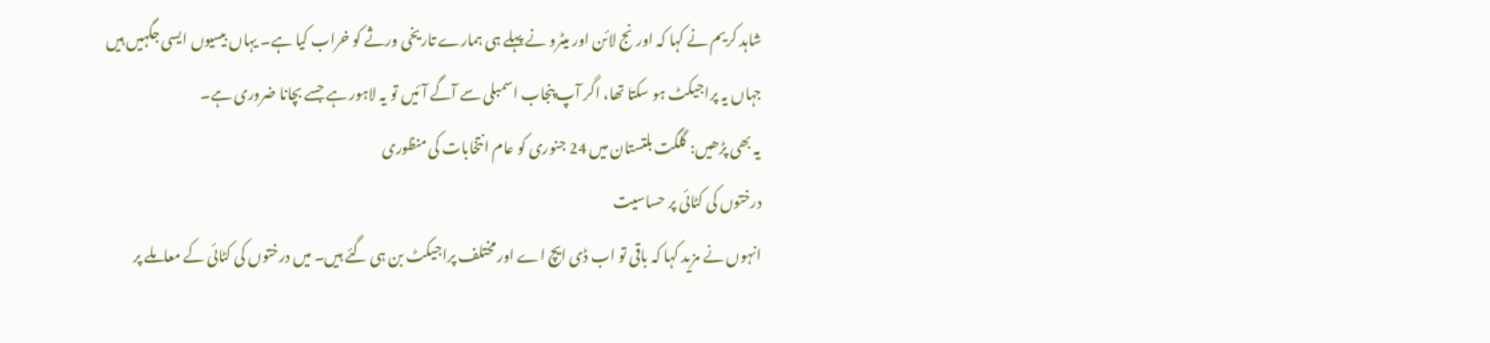شاہد کریم نے کہا کہ اورنج لائن اور میٹرو نے پہلے ہی ہمارے تاریخی ورثے کو خراب کیا ہے۔ یہاں بیسیوں ایسی جگہیں ہیں جہاں یہ پراجیکٹ ہو سکتا تھا، اگر آپ پنجاب اسمبلی سے آگے آئیں تو یہ لاہور ہے جسے بچانا ضروری ہے۔
یہ بھی پڑھیں: گلگت بلتستان میں 24 جنوری کو عام انتخابات کی منظوری
درختوں کی کٹائی پر حساسیت
انہوں نے مزید کہا کہ باقی تو اب ڈی ایچ اے اور مختلف پراجیکٹ بن ہی گئے ہیں۔ میں درختوں کی کٹائی کے معاملے پر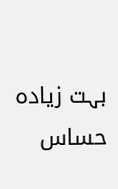بہت زیادہ حساس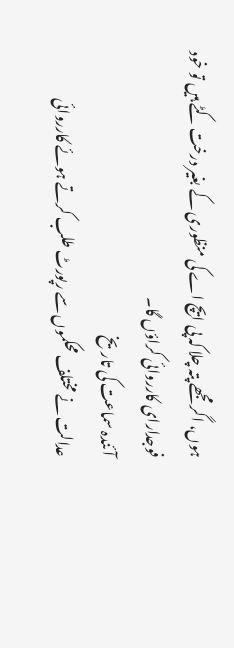ہوں، اگر مجھے پتہ چلا کہ پی ایچ اے کی منظوری کے بغیر درخت کٹے ہیں تو خود فوجدارای کارروائی کراؤں گا۔
آئندہ سماعت کی تاریخ
عدالت نے مختلف محکموں سے رپورٹ طلب کرتے ہوئے کارروائی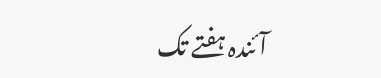آئندہ ہفتے تک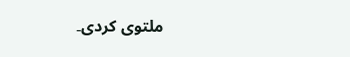ملتوی کردی۔